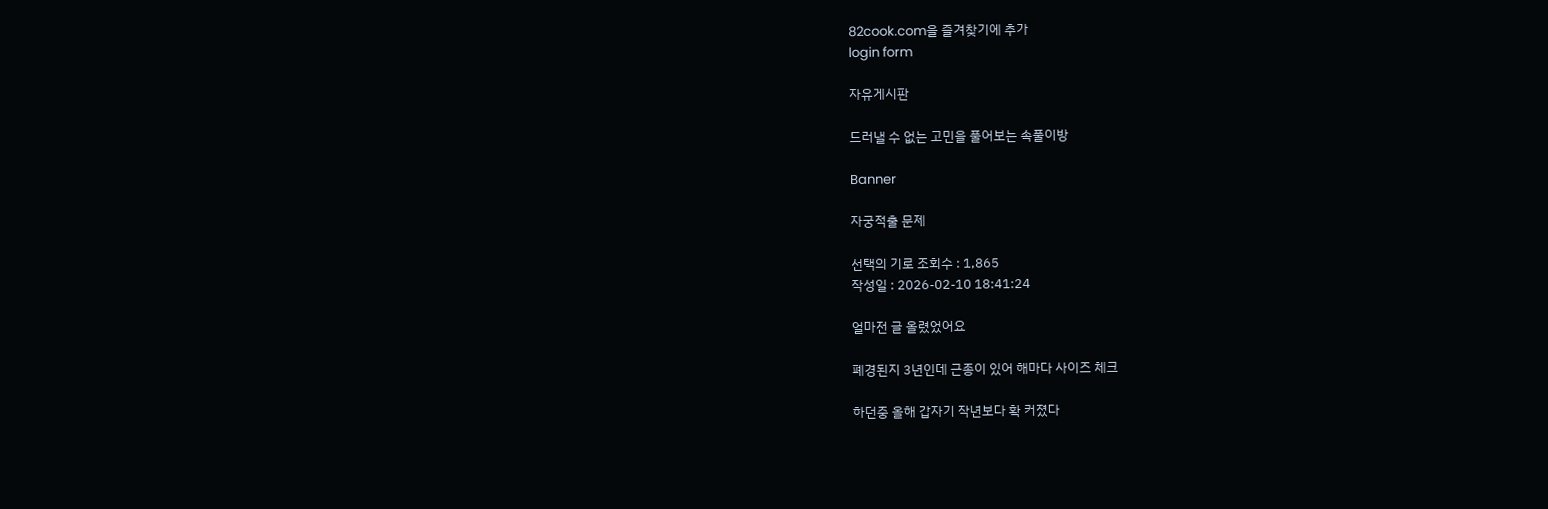82cook.com을 즐겨찾기에 추가
login form

자유게시판

드러낼 수 없는 고민을 풀어보는 속풀이방

Banner

자궁적출 문제

선택의 기로 조회수 : 1,865
작성일 : 2026-02-10 18:41:24

얼마전 글 올렸었어요

폐경된지 3년인데 근종이 있어 해마다 사이즈 체크

하던중 올해 갑자기 작년보다 확 커졌다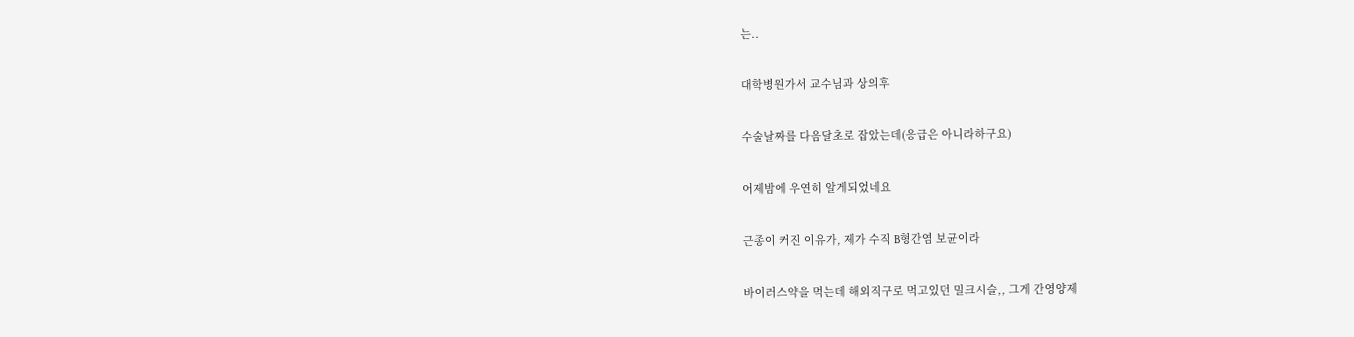는..

대학병원가서 교수님과 상의후

수술날짜를 다음달초로 잡았는데(응급은 아니라하구요)

어제밤에 우연히 알게되었네요

근종이 커진 이유가, 제가 수직 B형간염 보균이라

바이러스약을 먹는데 해외직구로 먹고있던 밀크시슬,, 그게 간영양제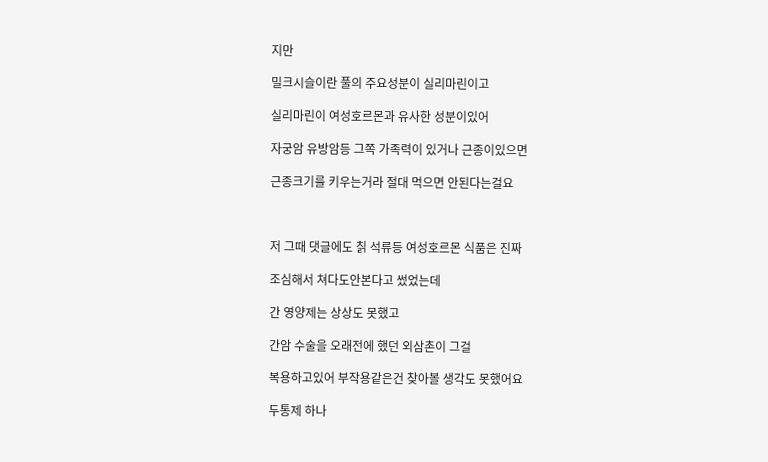지만

밀크시슬이란 풀의 주요성분이 실리마린이고

실리마린이 여성호르몬과 유사한 성분이있어

자궁암 유방암등 그쪽 가족력이 있거나 근종이있으면

근종크기를 키우는거라 절대 먹으면 안된다는걸요



저 그때 댓글에도 칡 석류등 여성호르몬 식품은 진짜

조심해서 쳐다도안본다고 썼었는데

간 영양제는 상상도 못했고

간암 수술을 오래전에 했던 외삼촌이 그걸

복용하고있어 부작용같은건 찾아볼 생각도 못했어요

두통제 하나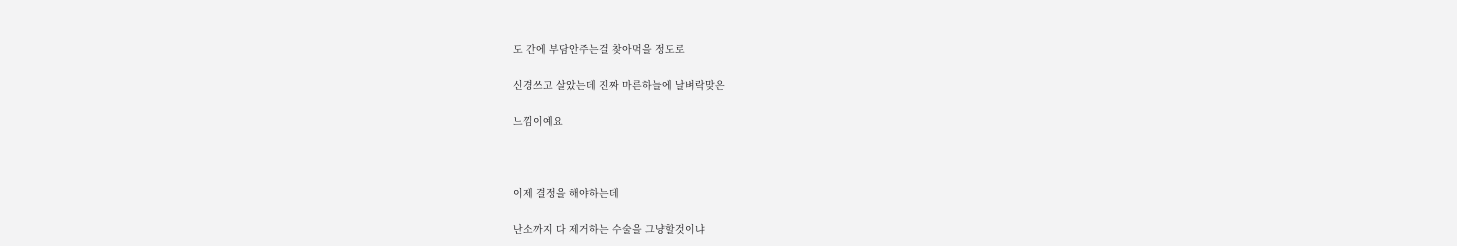도 간에 부담안주는걸 찾아먹을 정도로

신경쓰고 살았는데 진짜 마른하늘에 날벼락맞은

느낌이예요



이제 결정을 해야하는데

난소까지 다 제거하는 수술을 그냥할것이냐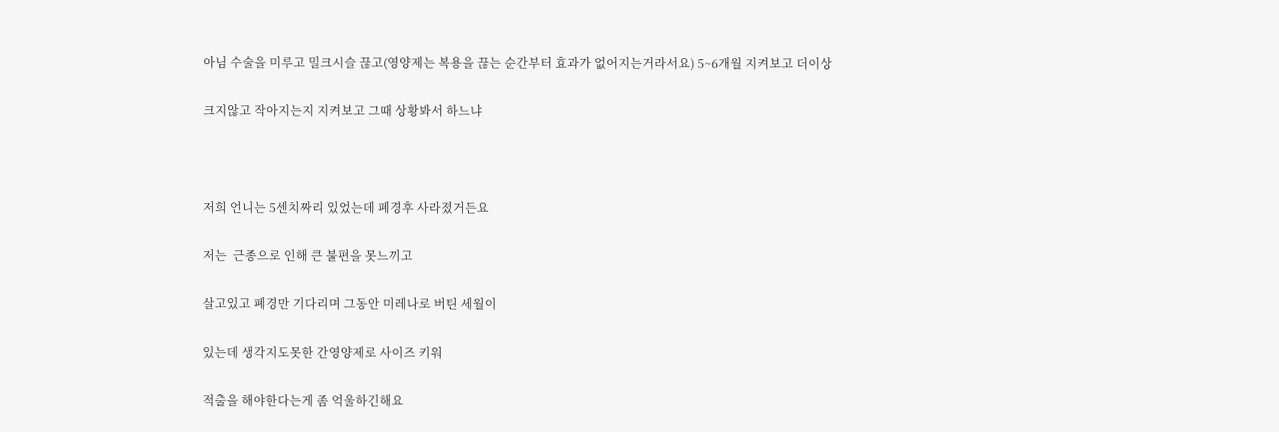아님 수술을 미루고 밀크시슬 끊고(영양제는 복용을 끊는 순간부터 효과가 없어지는거라서요) 5~6개월 지켜보고 더이상

크지않고 작아지는지 지켜보고 그때 상황봐서 하느냐



저희 언니는 5센치짜리 있었는데 폐경후 사라졌거든요

저는  근종으로 인해 큰 불편을 못느끼고

살고있고 폐경만 기다리며 그동안 미레나로 버틴 세월이

있는데 생각지도못한 간영양제로 사이즈 키워

적출을 해야한다는게 좀 억울하긴해요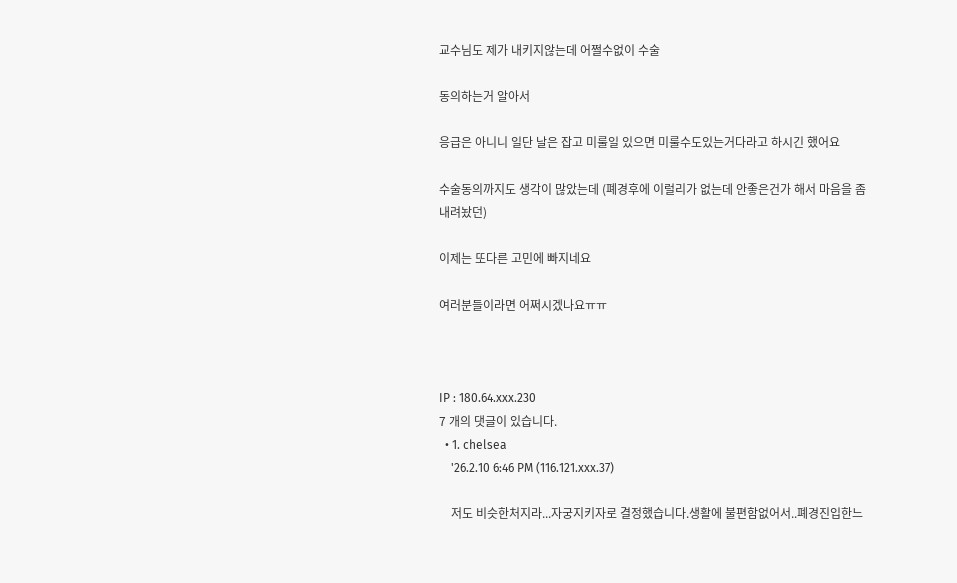교수님도 제가 내키지않는데 어쩔수없이 수술

동의하는거 알아서

응급은 아니니 일단 날은 잡고 미룰일 있으면 미룰수도있는거다라고 하시긴 했어요

수술동의까지도 생각이 많았는데 (폐경후에 이럴리가 없는데 안좋은건가 해서 마음을 좀 내려놨던)

이제는 또다른 고민에 빠지네요

여러분들이라면 어쩌시겠나요ㅠㅠ



IP : 180.64.xxx.230
7 개의 댓글이 있습니다.
  • 1. chelsea
    '26.2.10 6:46 PM (116.121.xxx.37)

    저도 비슷한처지라...자궁지키자로 결정했습니다.생활에 불편함없어서..폐경진입한느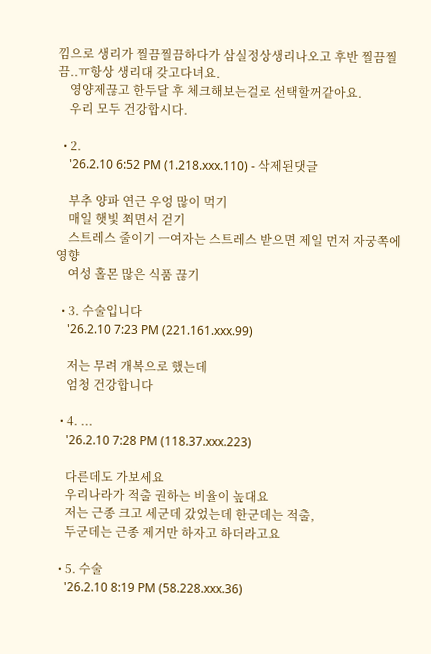낌으로 생리가 찔끔찔끔하다가 삼실정상생리나오고 후반 찔끔찔끔..ㅠ항상 생리대 갖고다녀요.
    영양제끊고 한두달 후 체크해보는걸로 선택할꺼같아요.
    우리 모두 건강합시다.

  • 2.
    '26.2.10 6:52 PM (1.218.xxx.110) - 삭제된댓글

    부추 양파 연근 우엉 많이 먹기
    매일 햇빛 쬐면서 걷기
    스트레스 줄이기 ㅡ여자는 스트레스 받으면 제일 먼저 자궁쪽에 영향
    여성 홀몬 많은 식품 끊기

  • 3. 수술입니다
    '26.2.10 7:23 PM (221.161.xxx.99)

    저는 무려 개복으로 했는데
    엄청 건강합니다

  • 4. ...
    '26.2.10 7:28 PM (118.37.xxx.223)

    다른데도 가보세요
    우리나라가 적출 권하는 비율이 높대요
    저는 근종 크고 세군데 갔었는데 한군데는 적출,
    두군데는 근종 제거만 하자고 하더라고요

  • 5. 수술
    '26.2.10 8:19 PM (58.228.xxx.36)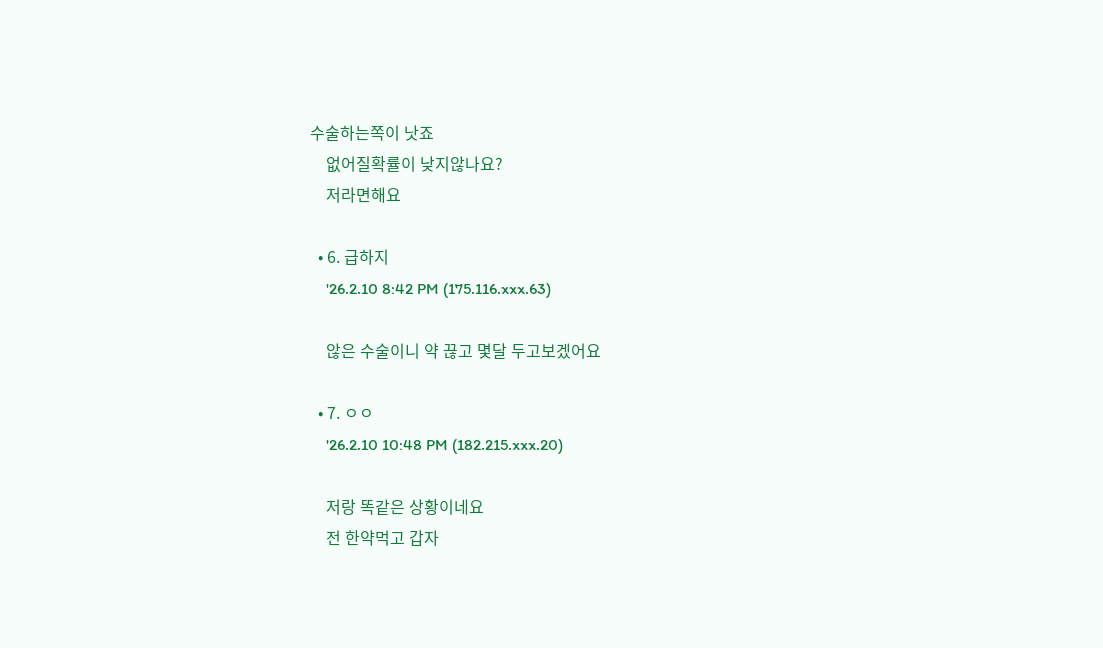수술하는쪽이 낫죠
    없어질확률이 낮지않나요?
    저라면해요

  • 6. 급하지
    '26.2.10 8:42 PM (175.116.xxx.63)

    않은 수술이니 약 끊고 몇달 두고보겠어요

  • 7. ㅇㅇ
    '26.2.10 10:48 PM (182.215.xxx.20)

    저랑 똑같은 상황이네요
    전 한약먹고 갑자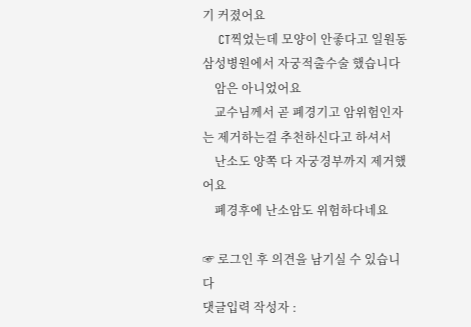기 커졌어요
    CT찍었는데 모양이 안좋다고 일원동 삼성병원에서 자궁적출수술 했습니다
    암은 아니었어요
    교수님께서 곧 폐경기고 암위험인자는 제거하는걸 추천하신다고 하셔서
    난소도 양쪽 다 자궁경부까지 제거했어요
    폐경후에 난소암도 위험하다네요

☞ 로그인 후 의견을 남기실 수 있습니다
댓글입력 작성자 :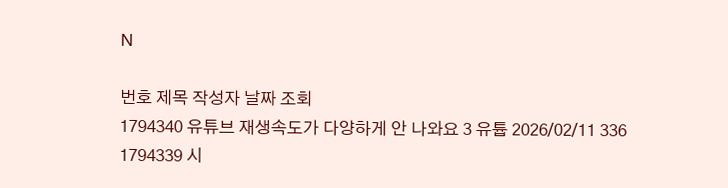N

번호 제목 작성자 날짜 조회
1794340 유튜브 재생속도가 다양하게 안 나와요 3 유튭 2026/02/11 336
1794339 시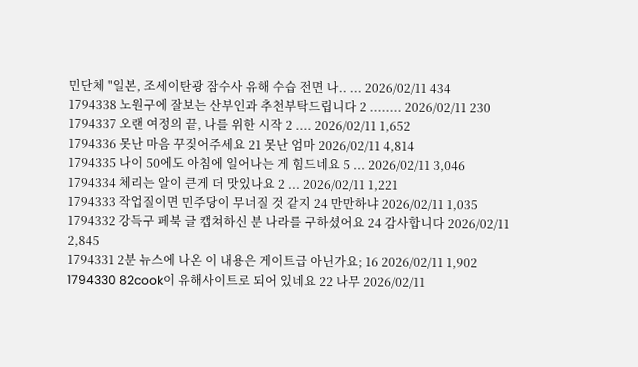민단체 "일본, 조세이탄광 잠수사 유해 수습 전면 나.. ... 2026/02/11 434
1794338 노원구에 잘보는 산부인과 추천부탁드립니다 2 ........ 2026/02/11 230
1794337 오랜 여정의 끝, 나를 위한 시작 2 .... 2026/02/11 1,652
1794336 못난 마음 꾸짖어주세요 21 못난 엄마 2026/02/11 4,814
1794335 나이 50에도 아침에 일어나는 게 힘드네요 5 ... 2026/02/11 3,046
1794334 체리는 알이 큰게 더 맛있나요 2 ... 2026/02/11 1,221
1794333 작업질이면 민주당이 무너질 것 같지 24 만만하냐 2026/02/11 1,035
1794332 강득구 페북 글 캡쳐하신 분 나라를 구하셨어요 24 감사합니다 2026/02/11 2,845
1794331 2분 뉴스에 나온 이 내용은 게이트급 아닌가요; 16 2026/02/11 1,902
1794330 82cook이 유해사이트로 되어 있네요 22 나무 2026/02/11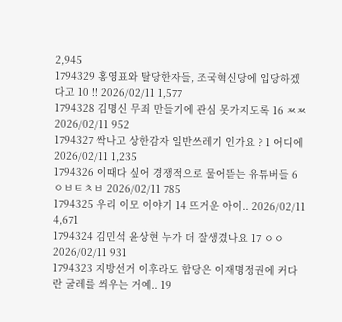2,945
1794329 홍영표와 탈당한자들, 조국혁신당에 입당하겠다고 10 !! 2026/02/11 1,577
1794328 김명신 무죄 만들기에 관심 못가지도록 16 ㅉㅉ 2026/02/11 952
1794327 싹나고 상한감자 일반쓰레기 인가요 ? 1 어디에 2026/02/11 1,235
1794326 이때다 싶어 경쟁적으로 물어뜯는 유튜버들 6 ㅇㅂㅌㅊㅂ 2026/02/11 785
1794325 우리 이모 이야기 14 뜨거운 아이.. 2026/02/11 4,671
1794324 김민석 윤상현 누가 더 잘생겼나요 17 ㅇㅇ 2026/02/11 931
1794323 지방선거 이후라도 합당은 이재명정권에 커다란 굴레를 씌우는 거예.. 19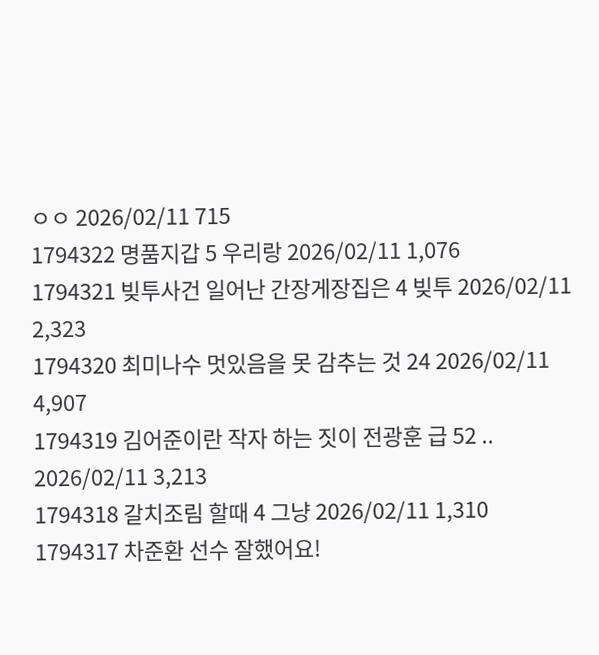ㅇㅇ 2026/02/11 715
1794322 명품지갑 5 우리랑 2026/02/11 1,076
1794321 빚투사건 일어난 간장게장집은 4 빚투 2026/02/11 2,323
1794320 최미나수 멋있음을 못 감추는 것 24 2026/02/11 4,907
1794319 김어준이란 작자 하는 짓이 전광훈 급 52 .. 2026/02/11 3,213
1794318 갈치조림 할때 4 그냥 2026/02/11 1,310
1794317 차준환 선수 잘했어요!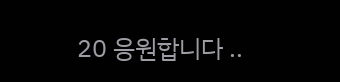20 응원합니다 ..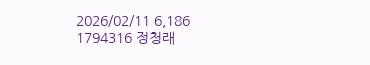2026/02/11 6,186
1794316 정청래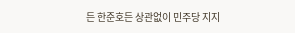든 한준호든 상관없이 민주당 지지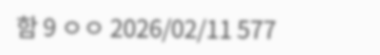함 9 ㅇㅇ 2026/02/11 577